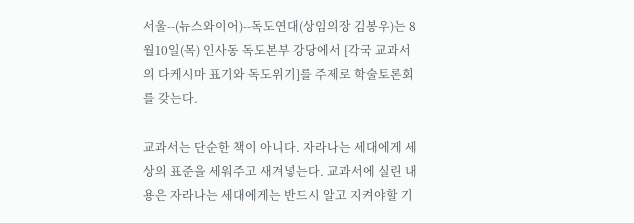서울--(뉴스와이어)--독도연대(상임의장 김봉우)는 8월10일(목) 인사동 독도본부 강당에서 [각국 교과서의 다케시마 표기와 독도위기]를 주제로 학술토론회를 갖는다.

교과서는 단순한 책이 아니다. 자라나는 세대에게 세상의 표준을 세워주고 새겨넣는다. 교과서에 실린 내용은 자라나는 세대에게는 반드시 알고 지켜야할 기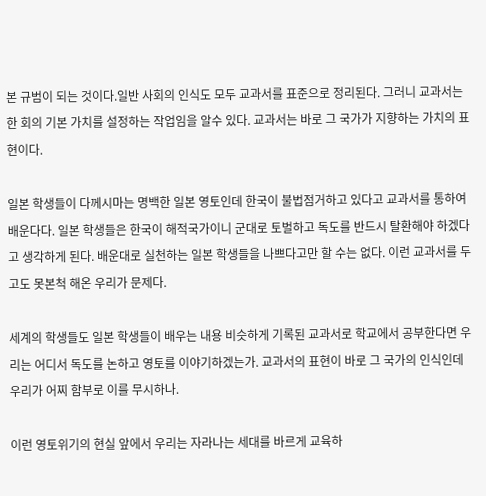본 규범이 되는 것이다.일반 사회의 인식도 모두 교과서를 표준으로 정리된다. 그러니 교과서는 한 회의 기본 가치를 설정하는 작업임을 알수 있다. 교과서는 바로 그 국가가 지향하는 가치의 표현이다.

일본 학생들이 다께시마는 명백한 일본 영토인데 한국이 불법점거하고 있다고 교과서를 통하여 배운다다. 일본 학생들은 한국이 해적국가이니 군대로 토벌하고 독도를 반드시 탈환해야 하겠다고 생각하게 된다. 배운대로 실천하는 일본 학생들을 나쁘다고만 할 수는 없다. 이런 교과서를 두고도 못본척 해온 우리가 문제다.

세계의 학생들도 일본 학생들이 배우는 내용 비슷하게 기록된 교과서로 학교에서 공부한다면 우리는 어디서 독도를 논하고 영토를 이야기하겠는가. 교과서의 표현이 바로 그 국가의 인식인데 우리가 어찌 함부로 이를 무시하나.

이런 영토위기의 현실 앞에서 우리는 자라나는 세대를 바르게 교육하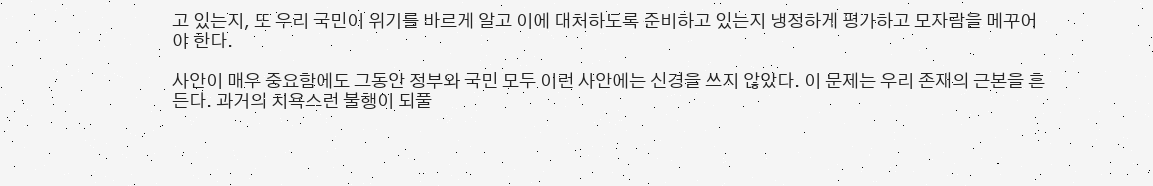고 있는지, 또 우리 국민이 위기를 바르게 알고 이에 대처하도록 준비하고 있는지 냉정하게 평가하고 모자람을 메꾸어야 한다.

사안이 매우 중요함에도 그동안 정부와 국민 모두 이런 사안에는 신경을 쓰지 않았다. 이 문제는 우리 존재의 근본을 흔든다. 과거의 치욕스런 불행이 되풀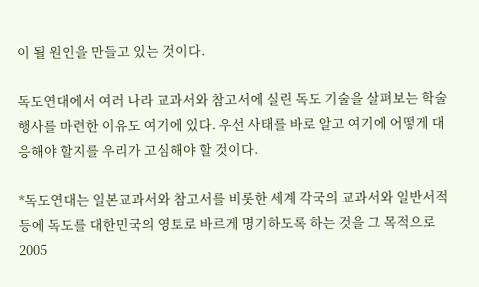이 될 원인을 만들고 있는 것이다.

독도연대에서 여러 나라 교과서와 참고서에 실린 독도 기술을 살펴보는 학술행사를 마련한 이유도 여기에 있다. 우선 사태를 바로 알고 여기에 어떻게 대응해야 할지를 우리가 고심해야 할 것이다.

*독도연대는 일본교과서와 참고서를 비롯한 세계 각국의 교과서와 일반서적 등에 독도를 대한민국의 영토로 바르게 명기하도록 하는 것을 그 목적으로 2005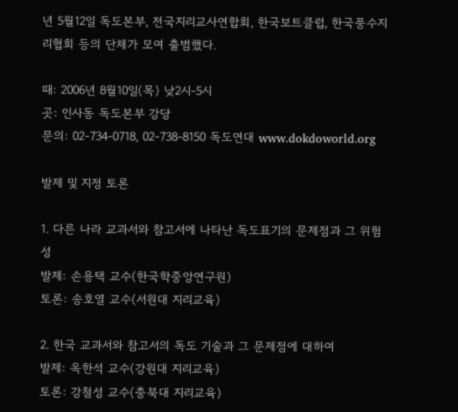년 5월12일 독도본부, 전국지리교사연합회, 한국보트클럽, 한국풍수지리협회 등의 단체가 모여 출범했다.

때: 2006년 8월10일(목) 낮2시-5시
곳: 인사동 독도본부 강당
문의: 02-734-0718, 02-738-8150 독도연대 www.dokdoworld.org

발제 및 지정 토론

1. 다른 나라 교과서와 참고서에 나타난 독도표기의 문제점과 그 위험성
발제: 손용택 교수(한국학중앙연구원)
토론: 송호열 교수(서원대 지리교육)

2. 한국 교과서와 참고서의 독도 기술과 그 문제점에 대하여
발제: 옥한석 교수(강원대 지리교육)
토론: 강철성 교수(충북대 지리교육)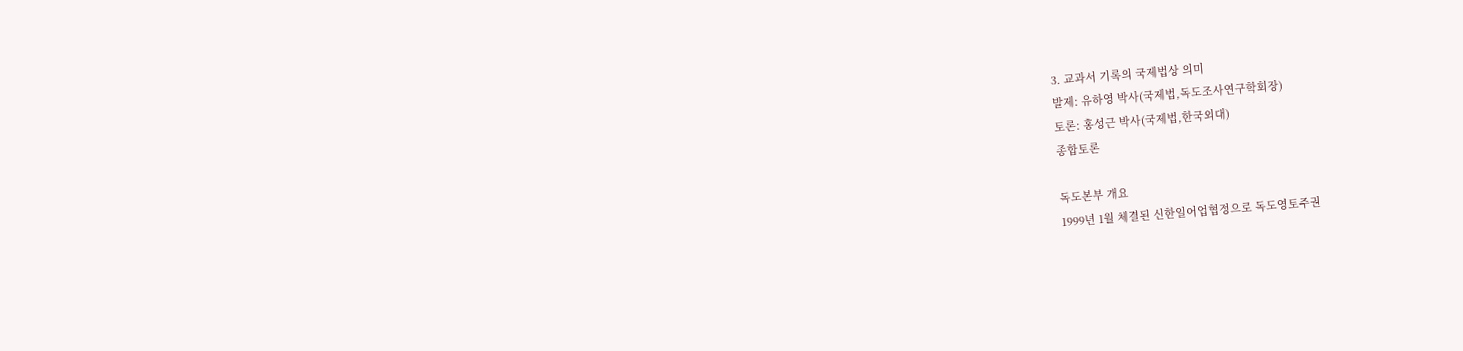3. 교과서 기록의 국제법상 의미
발제: 유하영 박사(국제법,독도조사연구학회장)
토론: 홍성근 박사(국제법,한국외대)
종합토론

독도본부 개요
1999년 1월 체결된 신한일어업협정으로 독도영토주권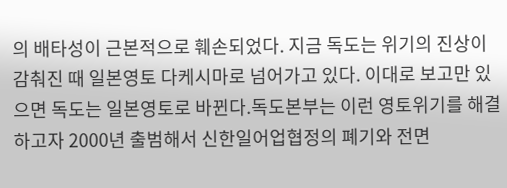의 배타성이 근본적으로 훼손되었다. 지금 독도는 위기의 진상이 감춰진 때 일본영토 다케시마로 넘어가고 있다. 이대로 보고만 있으면 독도는 일본영토로 바뀐다.독도본부는 이런 영토위기를 해결하고자 2000년 출범해서 신한일어업협정의 폐기와 전면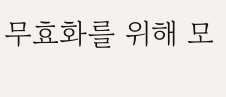무효화를 위해 모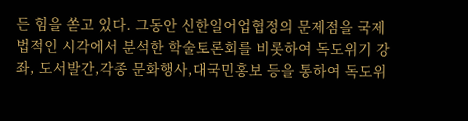든 힘을 쏟고 있다. 그동안 신한일어업협정의 문제점을 국제법적인 시각에서 분석한 학술토론회를 비롯하여 독도위기 강좌, 도서발간,각종 문화행사,대국민홍보 등을 통하여 독도위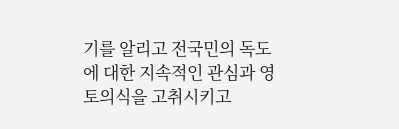기를 알리고 전국민의 독도에 대한 지속적인 관심과 영토의식을 고취시키고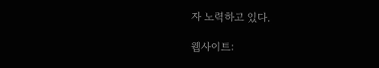자 노력하고 있다.

웹사이트: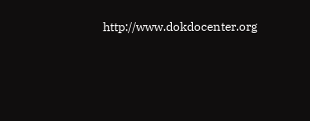http://www.dokdocenter.org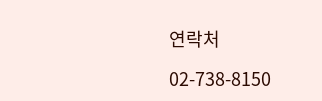연락처

02-738-8150